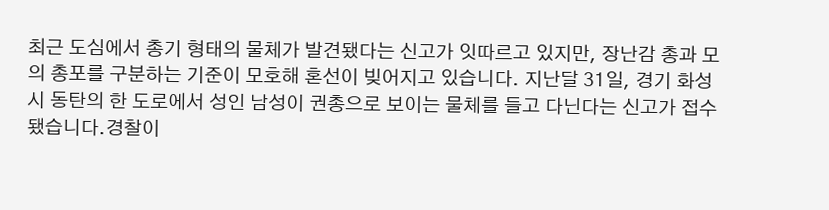최근 도심에서 총기 형태의 물체가 발견됐다는 신고가 잇따르고 있지만, 장난감 총과 모의 총포를 구분하는 기준이 모호해 혼선이 빚어지고 있습니다. 지난달 31일, 경기 화성시 동탄의 한 도로에서 성인 남성이 권총으로 보이는 물체를 들고 다닌다는 신고가 접수됐습니다.경찰이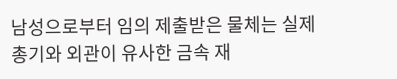남성으로부터 임의 제출받은 물체는 실제 총기와 외관이 유사한 금속 재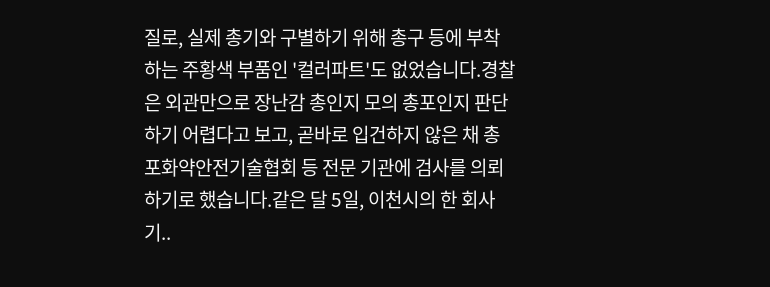질로, 실제 총기와 구별하기 위해 총구 등에 부착하는 주황색 부품인 '컬러파트'도 없었습니다.경찰은 외관만으로 장난감 총인지 모의 총포인지 판단하기 어렵다고 보고, 곧바로 입건하지 않은 채 총포화약안전기술협회 등 전문 기관에 검사를 의뢰하기로 했습니다.같은 달 5일, 이천시의 한 회사 기..